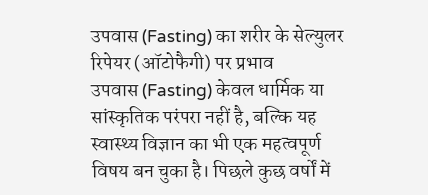उपवास (Fasting) का शरीर के सेल्युलर रिपेयर (ऑटोफैगी) पर प्रभाव
उपवास (Fasting) केवल धार्मिक या सांस्कृतिक परंपरा नहीं है, बल्कि यह स्वास्थ्य विज्ञान का भी एक महत्वपूर्ण विषय बन चुका है। पिछले कुछ वर्षों में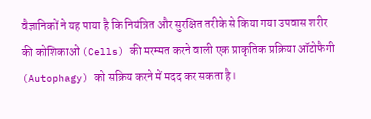वैज्ञानिकों ने यह पाया है कि नियंत्रित और सुरक्षित तरीके से किया गया उपवास शरीर की कोशिकाओं (Cells) की मरम्मत करने वाली एक प्राकृतिक प्रक्रिया ऑटोफैगी (Autophagy) को सक्रिय करने में मदद कर सकता है।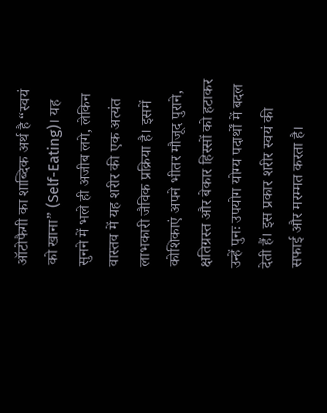ऑटोफैगी का शाब्दिक अर्थ है “स्वयं को खाना” (Self-Eating)। यह सुनने में भले ही अजीब लगे, लेकिन वास्तव में यह शरीर की एक अत्यंत लाभकारी जैविक प्रक्रिया है। इसमें कोशिकाएं अपने भीतर मौजूद पुराने, क्षतिग्रस्त और बेकार हिस्सों को हटाकर उन्हें पुनः उपयोग योग्य पदार्थों में बदल देती हैं। इस प्रकार शरीर स्वयं की सफाई और मरम्मत करता है।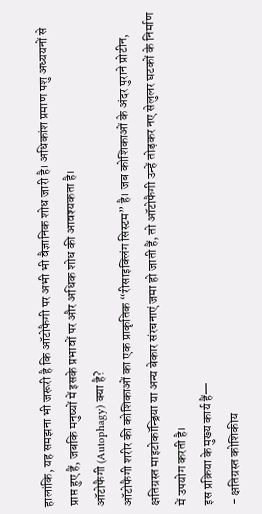हालांकि, यह समझना भी जरूरी है कि ऑटोफैगी पर अभी भी वैज्ञानिक शोध जारी है। अधिकांश प्रमाण पशु अध्ययनों से प्राप्त हुए हैं, जबकि मनुष्यों में इसके प्रभावों पर और अधिक शोध की आवश्यकता है।
ऑटोफैगी (Autophagy) क्या है?
ऑटोफैगी शरीर की कोशिकाओं का एक प्राकृतिक “रीसाइक्लिंग सिस्टम” है। जब कोशिकाओं के अंदर पुराने प्रोटीन, क्षतिग्रस्त माइटोकॉन्ड्रिया या अन्य बेकार संरचनाएं जमा हो जाती हैं, तो ऑटोफैगी उन्हें तोड़कर नए सेलुलर घटकों के निर्माण में उपयोग करती है।
इस प्रक्रिया के मुख्य कार्य हैं—
- क्षतिग्रस्त कोशिकीय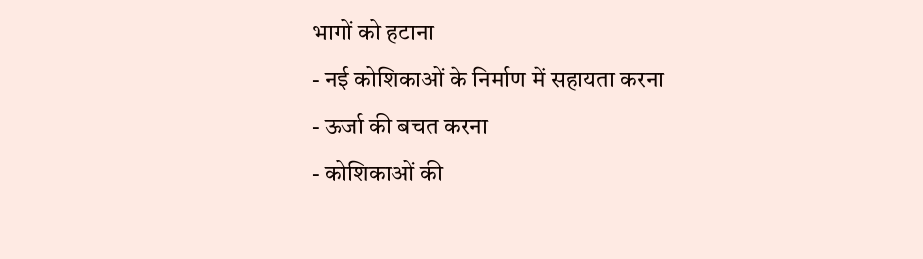भागों को हटाना
- नई कोशिकाओं के निर्माण में सहायता करना
- ऊर्जा की बचत करना
- कोशिकाओं की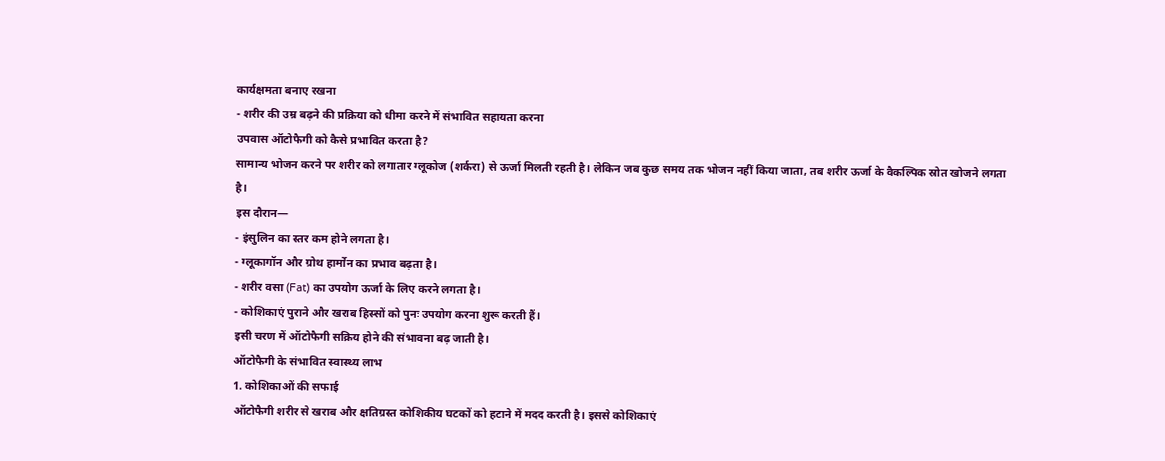कार्यक्षमता बनाए रखना
- शरीर की उम्र बढ़ने की प्रक्रिया को धीमा करने में संभावित सहायता करना
उपवास ऑटोफैगी को कैसे प्रभावित करता है?
सामान्य भोजन करने पर शरीर को लगातार ग्लूकोज (शर्करा) से ऊर्जा मिलती रहती है। लेकिन जब कुछ समय तक भोजन नहीं किया जाता, तब शरीर ऊर्जा के वैकल्पिक स्रोत खोजने लगता है।
इस दौरान—
- इंसुलिन का स्तर कम होने लगता है।
- ग्लूकागॉन और ग्रोथ हार्मोन का प्रभाव बढ़ता है।
- शरीर वसा (Fat) का उपयोग ऊर्जा के लिए करने लगता है।
- कोशिकाएं पुराने और खराब हिस्सों को पुनः उपयोग करना शुरू करती हैं।
इसी चरण में ऑटोफैगी सक्रिय होने की संभावना बढ़ जाती है।
ऑटोफैगी के संभावित स्वास्थ्य लाभ
1. कोशिकाओं की सफाई
ऑटोफैगी शरीर से खराब और क्षतिग्रस्त कोशिकीय घटकों को हटाने में मदद करती है। इससे कोशिकाएं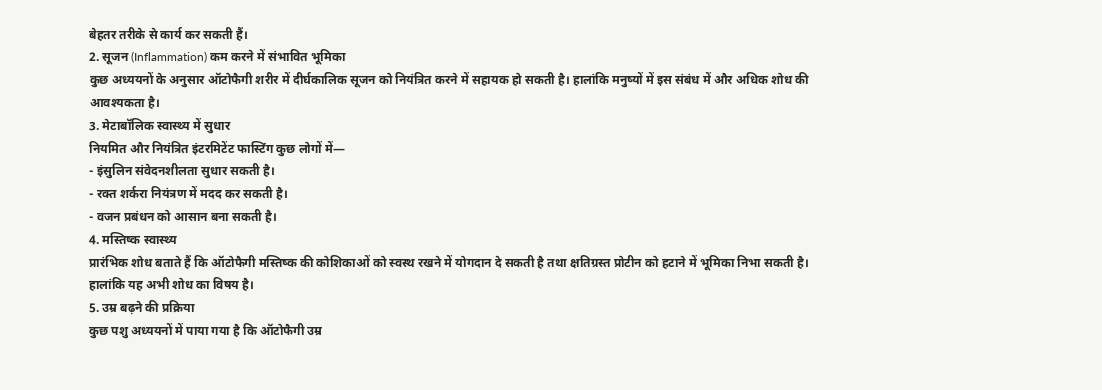बेहतर तरीके से कार्य कर सकती हैं।
2. सूजन (Inflammation) कम करने में संभावित भूमिका
कुछ अध्ययनों के अनुसार ऑटोफैगी शरीर में दीर्घकालिक सूजन को नियंत्रित करने में सहायक हो सकती है। हालांकि मनुष्यों में इस संबंध में और अधिक शोध की आवश्यकता है।
3. मेटाबॉलिक स्वास्थ्य में सुधार
नियमित और नियंत्रित इंटरमिटेंट फास्टिंग कुछ लोगों में—
- इंसुलिन संवेदनशीलता सुधार सकती है।
- रक्त शर्करा नियंत्रण में मदद कर सकती है।
- वजन प्रबंधन को आसान बना सकती है।
4. मस्तिष्क स्वास्थ्य
प्रारंभिक शोध बताते हैं कि ऑटोफैगी मस्तिष्क की कोशिकाओं को स्वस्थ रखने में योगदान दे सकती है तथा क्षतिग्रस्त प्रोटीन को हटाने में भूमिका निभा सकती है। हालांकि यह अभी शोध का विषय है।
5. उम्र बढ़ने की प्रक्रिया
कुछ पशु अध्ययनों में पाया गया है कि ऑटोफैगी उम्र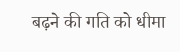बढ़ने की गति को धीमा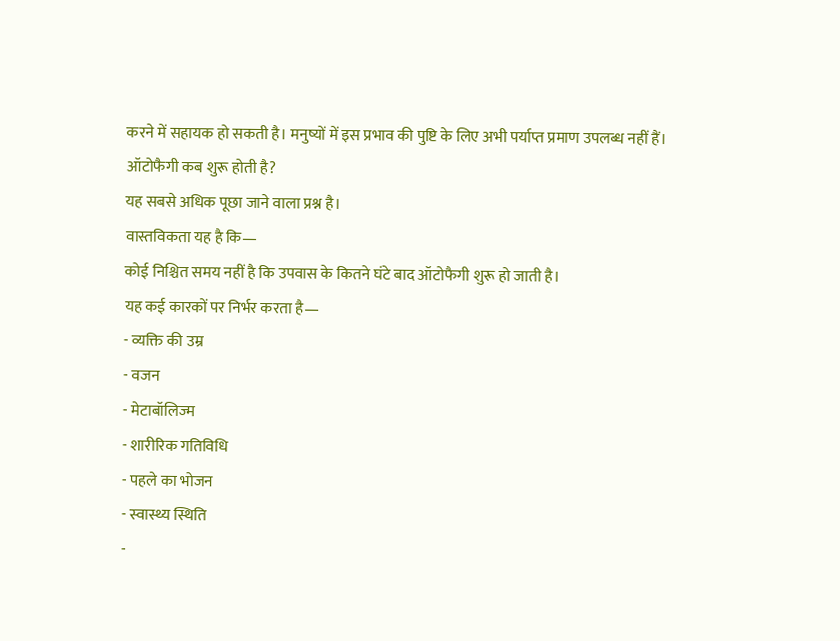करने में सहायक हो सकती है। मनुष्यों में इस प्रभाव की पुष्टि के लिए अभी पर्याप्त प्रमाण उपलब्ध नहीं हैं।
ऑटोफैगी कब शुरू होती है?
यह सबसे अधिक पूछा जाने वाला प्रश्न है।
वास्तविकता यह है कि—
कोई निश्चित समय नहीं है कि उपवास के कितने घंटे बाद ऑटोफैगी शुरू हो जाती है।
यह कई कारकों पर निर्भर करता है—
- व्यक्ति की उम्र
- वजन
- मेटाबॉलिज्म
- शारीरिक गतिविधि
- पहले का भोजन
- स्वास्थ्य स्थिति
-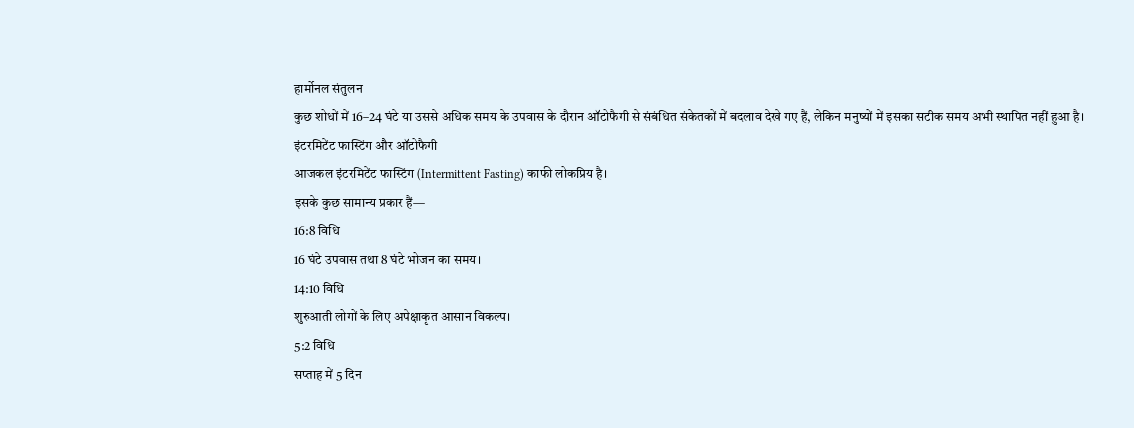हार्मोनल संतुलन
कुछ शोधों में 16–24 घंटे या उससे अधिक समय के उपवास के दौरान ऑटोफैगी से संबंधित संकेतकों में बदलाव देखे गए हैं, लेकिन मनुष्यों में इसका सटीक समय अभी स्थापित नहीं हुआ है।
इंटरमिटेंट फास्टिंग और ऑटोफैगी
आजकल इंटरमिटेंट फास्टिंग (Intermittent Fasting) काफी लोकप्रिय है।
इसके कुछ सामान्य प्रकार हैं—
16:8 विधि
16 घंटे उपवास तथा 8 घंटे भोजन का समय।
14:10 विधि
शुरुआती लोगों के लिए अपेक्षाकृत आसान विकल्प।
5:2 विधि
सप्ताह में 5 दिन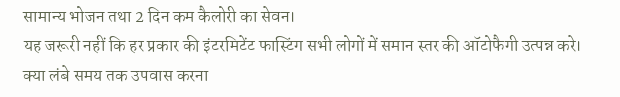सामान्य भोजन तथा 2 दिन कम कैलोरी का सेवन।
यह जरूरी नहीं कि हर प्रकार की इंटरमिटेंट फास्टिंग सभी लोगों में समान स्तर की ऑटोफैगी उत्पन्न करे।
क्या लंबे समय तक उपवास करना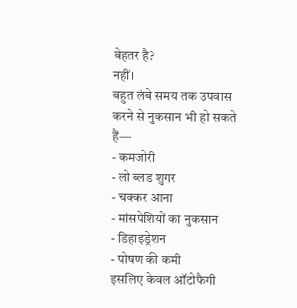बेहतर है?
नहीं।
बहुत लंबे समय तक उपवास करने से नुकसान भी हो सकते हैं—
- कमजोरी
- लो ब्लड शुगर
- चक्कर आना
- मांसपेशियों का नुकसान
- डिहाइड्रेशन
- पोषण की कमी
इसलिए केवल ऑटोफैगी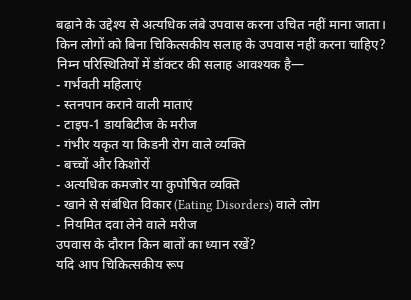बढ़ाने के उद्देश्य से अत्यधिक लंबे उपवास करना उचित नहीं माना जाता।
किन लोगों को बिना चिकित्सकीय सलाह के उपवास नहीं करना चाहिए?
निम्न परिस्थितियों में डॉक्टर की सलाह आवश्यक है—
- गर्भवती महिलाएं
- स्तनपान कराने वाली माताएं
- टाइप-1 डायबिटीज के मरीज
- गंभीर यकृत या किडनी रोग वाले व्यक्ति
- बच्चों और किशोरों
- अत्यधिक कमजोर या कुपोषित व्यक्ति
- खाने से संबंधित विकार (Eating Disorders) वाले लोग
- नियमित दवा लेने वाले मरीज
उपवास के दौरान किन बातों का ध्यान रखें?
यदि आप चिकित्सकीय रूप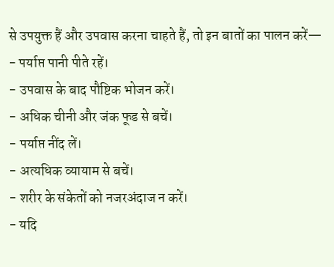से उपयुक्त हैं और उपवास करना चाहते हैं, तो इन बातों का पालन करें—
- पर्याप्त पानी पीते रहें।
- उपवास के बाद पौष्टिक भोजन करें।
- अधिक चीनी और जंक फूड से बचें।
- पर्याप्त नींद लें।
- अत्यधिक व्यायाम से बचें।
- शरीर के संकेतों को नजरअंदाज न करें।
- यदि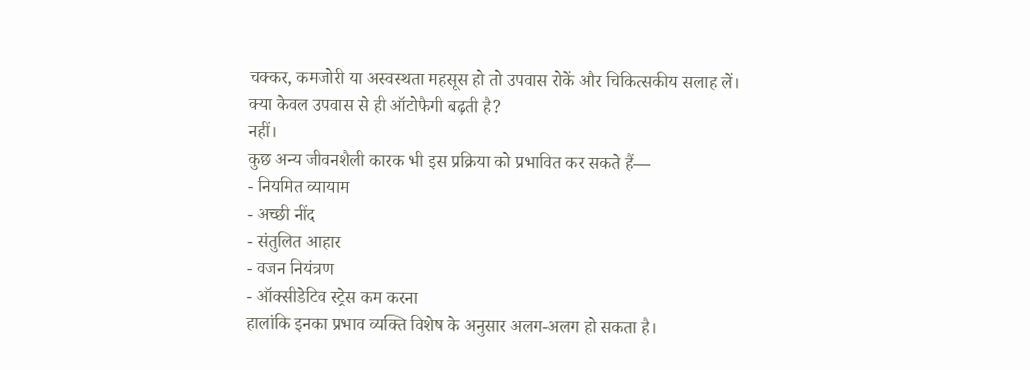चक्कर, कमजोरी या अस्वस्थता महसूस हो तो उपवास रोकें और चिकित्सकीय सलाह लें।
क्या केवल उपवास से ही ऑटोफैगी बढ़ती है?
नहीं।
कुछ अन्य जीवनशैली कारक भी इस प्रक्रिया को प्रभावित कर सकते हैं—
- नियमित व्यायाम
- अच्छी नींद
- संतुलित आहार
- वजन नियंत्रण
- ऑक्सीडेटिव स्ट्रेस कम करना
हालांकि इनका प्रभाव व्यक्ति विशेष के अनुसार अलग-अलग हो सकता है।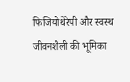फिजियोथेरेपी और स्वस्थ जीवनशैली की भूमिका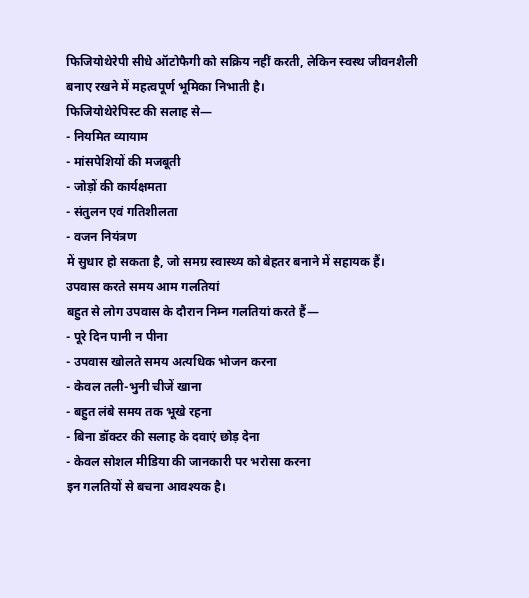फिजियोथेरेपी सीधे ऑटोफैगी को सक्रिय नहीं करती, लेकिन स्वस्थ जीवनशैली बनाए रखने में महत्वपूर्ण भूमिका निभाती है।
फिजियोथेरेपिस्ट की सलाह से—
- नियमित व्यायाम
- मांसपेशियों की मजबूती
- जोड़ों की कार्यक्षमता
- संतुलन एवं गतिशीलता
- वजन नियंत्रण
में सुधार हो सकता है, जो समग्र स्वास्थ्य को बेहतर बनाने में सहायक हैं।
उपवास करते समय आम गलतियां
बहुत से लोग उपवास के दौरान निम्न गलतियां करते हैं—
- पूरे दिन पानी न पीना
- उपवास खोलते समय अत्यधिक भोजन करना
- केवल तली-भुनी चीजें खाना
- बहुत लंबे समय तक भूखे रहना
- बिना डॉक्टर की सलाह के दवाएं छोड़ देना
- केवल सोशल मीडिया की जानकारी पर भरोसा करना
इन गलतियों से बचना आवश्यक है।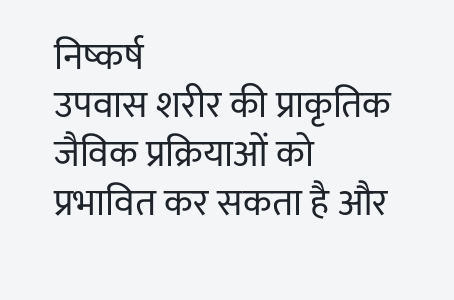निष्कर्ष
उपवास शरीर की प्राकृतिक जैविक प्रक्रियाओं को प्रभावित कर सकता है और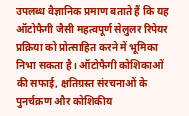उपलब्ध वैज्ञानिक प्रमाण बताते हैं कि यह ऑटोफैगी जैसी महत्वपूर्ण सेलुलर रिपेयर प्रक्रिया को प्रोत्साहित करने में भूमिका निभा सकता है। ऑटोफैगी कोशिकाओं की सफाई, क्षतिग्रस्त संरचनाओं के पुनर्चक्रण और कोशिकीय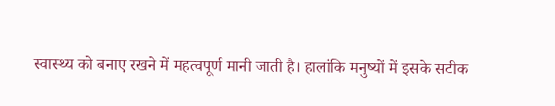स्वास्थ्य को बनाए रखने में महत्वपूर्ण मानी जाती है। हालांकि मनुष्यों में इसके सटीक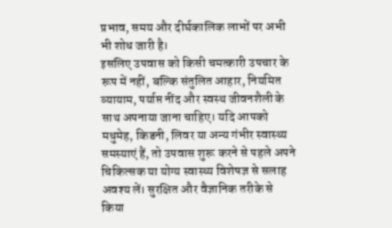प्रभाव, समय और दीर्घकालिक लाभों पर अभी भी शोध जारी है।
इसलिए उपवास को किसी चमत्कारी उपचार के रूप में नहीं, बल्कि संतुलित आहार, नियमित व्यायाम, पर्याप्त नींद और स्वस्थ जीवनशैली के साथ अपनाया जाना चाहिए। यदि आपको मधुमेह, किडनी, लिवर या अन्य गंभीर स्वास्थ्य समस्याएं हैं, तो उपवास शुरू करने से पहले अपने चिकित्सक या योग्य स्वास्थ्य विशेषज्ञ से सलाह अवश्य लें। सुरक्षित और वैज्ञानिक तरीके से किया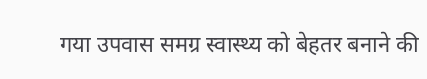गया उपवास समग्र स्वास्थ्य को बेहतर बनाने की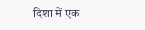दिशा में एक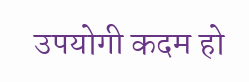उपयोगी कदम हो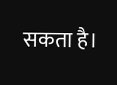सकता है।